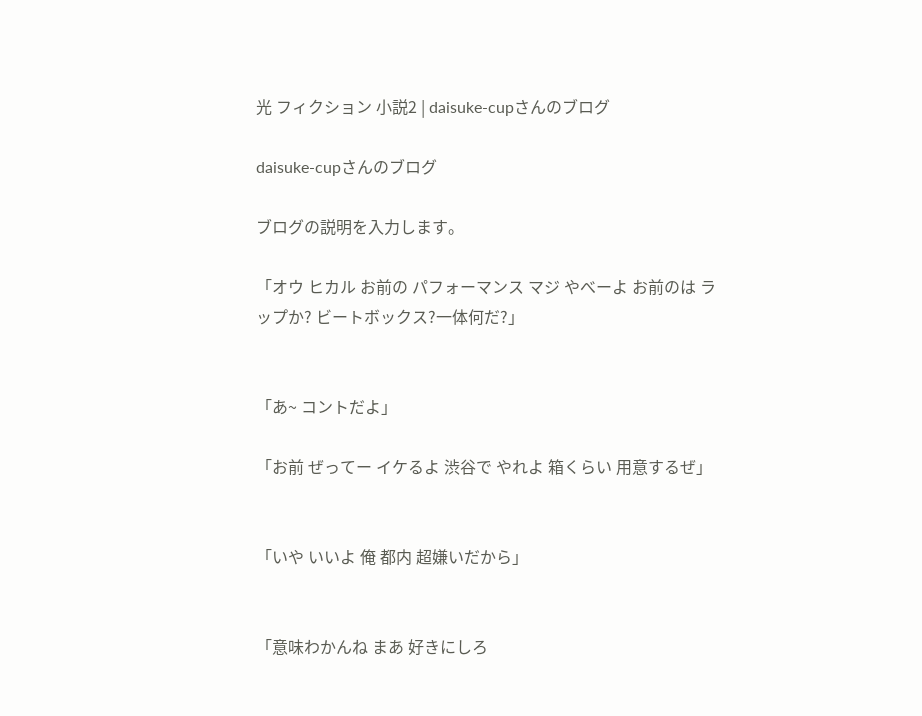光 フィクション 小説2 | daisuke-cupさんのブログ

daisuke-cupさんのブログ

ブログの説明を入力します。

「オウ ヒカル お前の パフォーマンス マジ やべーよ お前のは ラップか? ビートボックス?一体何だ?」


「あ~ コントだよ」

「お前 ぜってー イケるよ 渋谷で やれよ 箱くらい 用意するぜ」


「いや いいよ 俺 都内 超嫌いだから」


「意味わかんね まあ 好きにしろ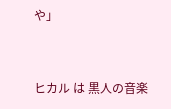や」


ヒカル は 黒人の音楽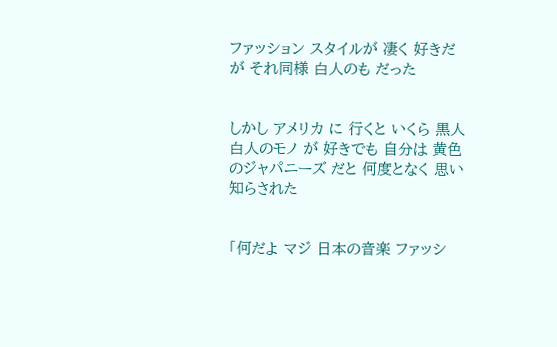ファッション スタイルが 凄く 好きだが それ同様 白人のも だった


しかし アメリカ に 行くと いくら 黒人 白人のモノ が 好きでも 自分は 黄色のジャパニーズ だと 何度となく 思い知らされた


「何だよ マジ 日本の音楽 ファッシ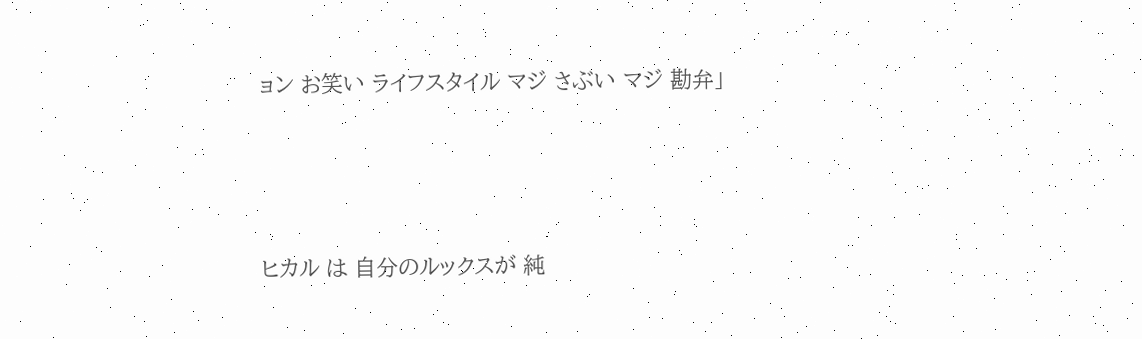ョン お笑い ライフスタイル マジ さぶい マジ 勘弁」





ヒカル は 自分のルックスが 純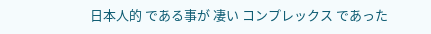日本人的 である事が 凄い コンプレックス であった